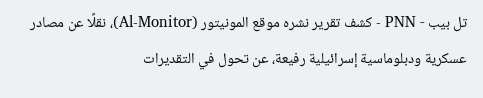تل بيب - PNN - كشف تقرير نشره موقع المونيتور (Al-Monitor)، نقلًا عن مصادر عسكرية ودبلوماسية إسرائيلية رفيعة، عن تحول في التقديرات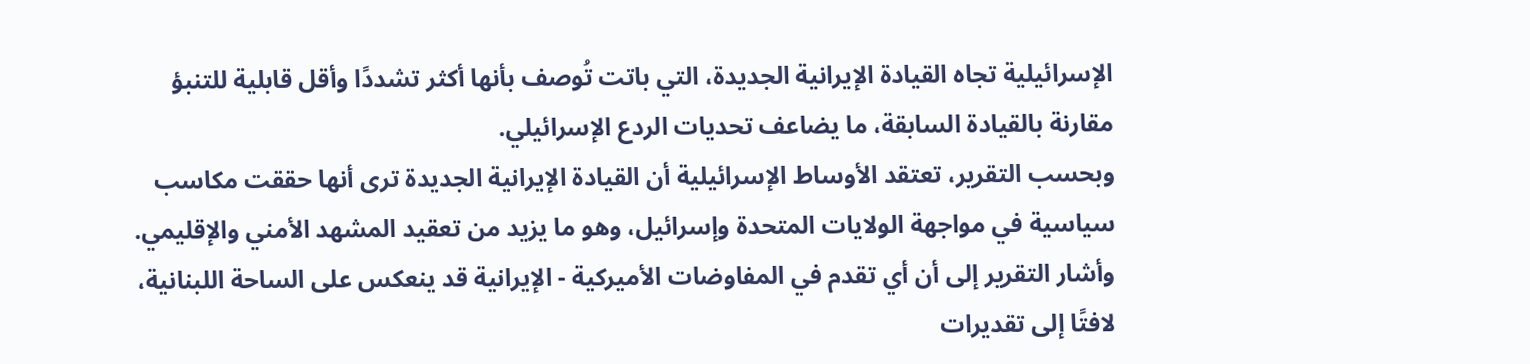الإسرائيلية تجاه القيادة الإيرانية الجديدة، التي باتت تُوصف بأنها أكثر تشددًا وأقل قابلية للتنبؤ مقارنة بالقيادة السابقة، ما يضاعف تحديات الردع الإسرائيلي.
وبحسب التقرير، تعتقد الأوساط الإسرائيلية أن القيادة الإيرانية الجديدة ترى أنها حققت مكاسب سياسية في مواجهة الولايات المتحدة وإسرائيل، وهو ما يزيد من تعقيد المشهد الأمني والإقليمي.
وأشار التقرير إلى أن أي تقدم في المفاوضات الأميركية - الإيرانية قد ينعكس على الساحة اللبنانية، لافتًا إلى تقديرات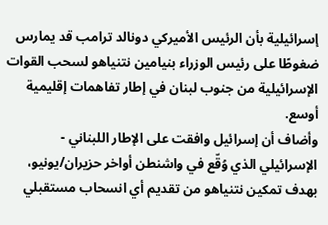إسرائيلية بأن الرئيس الأميركي دونالد ترامب قد يمارس ضغوطًا على رئيس الوزراء بنيامين نتنياهو لسحب القوات الإسرائيلية من جنوب لبنان في إطار تفاهمات إقليمية أوسع.
وأضاف أن إسرائيل وافقت على الإطار اللبناني - الإسرائيلي الذي وُقّع في واشنطن أواخر حزيران/يونيو، بهدف تمكين نتنياهو من تقديم أي انسحاب مستقبلي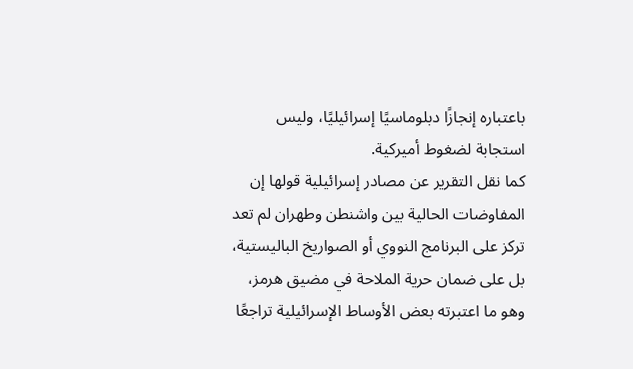باعتباره إنجازًا دبلوماسيًا إسرائيليًا، وليس استجابة لضغوط أميركية.
كما نقل التقرير عن مصادر إسرائيلية قولها إن المفاوضات الحالية بين واشنطن وطهران لم تعد تركز على البرنامج النووي أو الصواريخ الباليستية، بل على ضمان حرية الملاحة في مضيق هرمز، وهو ما اعتبرته بعض الأوساط الإسرائيلية تراجعًا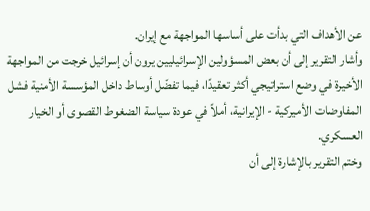عن الأهداف التي بدأت على أساسها المواجهة مع إيران.
وأشار التقرير إلى أن بعض المسؤولين الإسرائيليين يرون أن إسرائيل خرجت من المواجهة الأخيرة في وضع استراتيجي أكثر تعقيدًا، فيما تفضّل أوساط داخل المؤسسة الأمنية فشل المفاوضات الأميركية - الإيرانية، أملاً في عودة سياسة الضغوط القصوى أو الخيار العسكري.
وختم التقرير بالإشارة إلى أن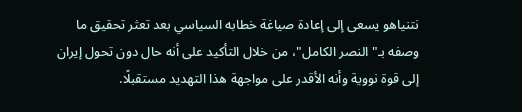نتنياهو يسعى إلى إعادة صياغة خطابه السياسي بعد تعثر تحقيق ما وصفه بـ"النصر الكامل"، من خلال التأكيد على أنه حال دون تحول إيران إلى قوة نووية وأنه الأقدر على مواجهة هذا التهديد مستقبلًا.